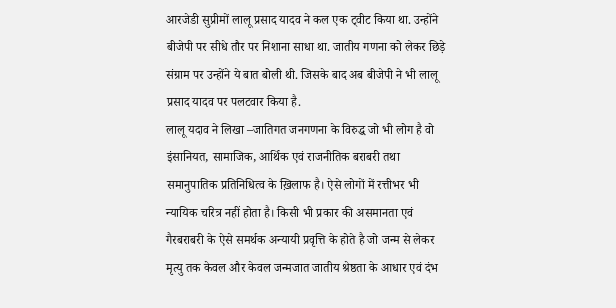आरजेडी सुप्रीमों लालू प्रसाद यादव ने कल एक ट्वीट किया था. उन्होंने बीजेपी पर सीधे तौर पर निशाना साधा था. जातीय गणना को लेकर छिड़े संग्राम पर उन्होंने ये बात बोली थी. जिसके बाद अब बीजेपी ने भी लालू प्रसाद यादव पर पलटवार किया है.
लालू यदाव ने लिखा –जातिगत जनगणना के विरुद्ध जो भी लोग है वो इंसानियत, सामाजिक, आर्थिक एवं राजनीतिक बराबरी तथा समानुपातिक प्रतिनिधित्व के ख़िलाफ है। ऐसे लोगों में रत्तीभर भी न्यायिक चरित्र नहीं होता है। किसी भी प्रकार की असमानता एवं गैरबराबरी के ऐसे समर्थक अन्यायी प्रवृत्ति के होते है जो जन्म से लेकर मृत्यु तक केवल और केवल जन्मजात जातीय श्रेष्ठता के आधार एवं दंभ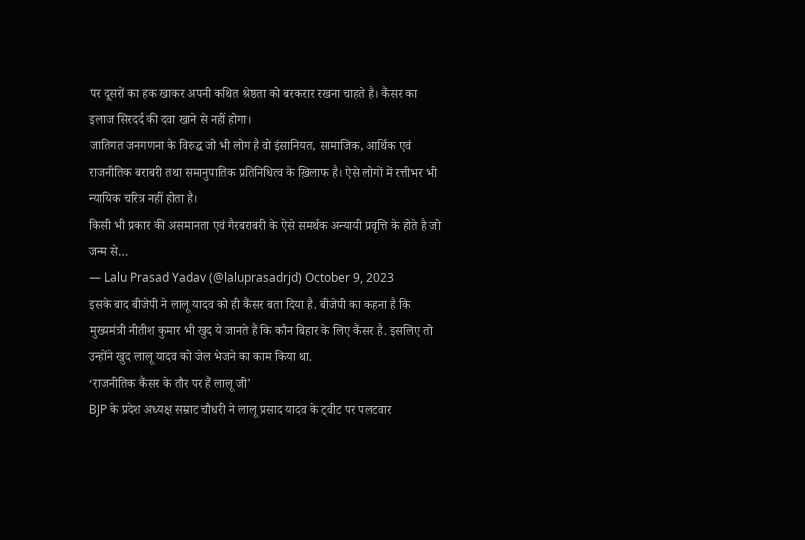पर दूसरों का हक खाकर अपनी कथित श्रेष्ठता को बरकरार रखना चाहते है। कैंसर का इलाज सिरदर्द की दवा खाने से नहीं होगा।
जातिगत जनगणना के विरुद्ध जो भी लोग है वो इंसानियत, सामाजिक, आर्थिक एवं राजनीतिक बराबरी तथा समानुपातिक प्रतिनिधित्व के ख़िलाफ है। ऐसे लोगों में रत्तीभर भी न्यायिक चरित्र नहीं होता है।
किसी भी प्रकार की असमानता एवं गैरबराबरी के ऐसे समर्थक अन्यायी प्रवृत्ति के होते है जो जन्म से…
— Lalu Prasad Yadav (@laluprasadrjd) October 9, 2023
इसके बाद बीजेपी ने लालू यादव को ही कैंसर बता दिया है. बीजेपी का कहना है कि मुख्यमंत्री नीतीश कुमार भी खुद ये जानते हैं कि कौन बिहार के लिए कैंसर है. इसलिए तो उन्होंने खुद लालू यादव को जेल भेजने का काम किया था.
‘राजनीतिक कैंसर के तौर पर हैं लालू जी’
BJP के प्रदेश अध्यक्ष सम्राट चौधरी ने लालू प्रसाद यादव के ट्वीट पर पलटवार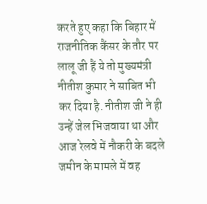करते हुए कहा कि बिहार में राजनीतिक कैंसर के तौर पर लालू जी हैं ये तो मुख्यमंत्री नीतीश कुमार ने साबित भी कर दिया है. नीतीश जी ने ही उन्हें जेल भिजवाया था और आज रेलवे में नौकरी के बदले जमीन के मामले में वह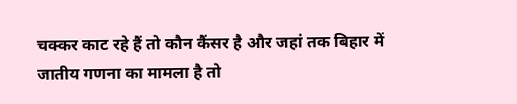चक्कर काट रहे हैं तो कौन कैंसर है और जहां तक बिहार में जातीय गणना का मामला है तो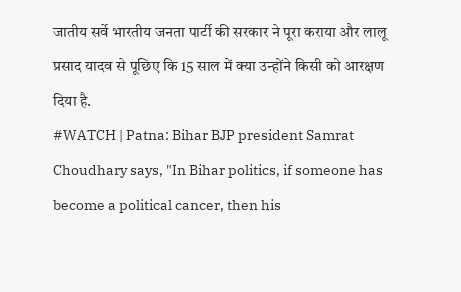जातीय सर्वे भारतीय जनता पार्टी की सरकार ने पूरा कराया और लालू प्रसाद यादव से पूछिए कि 15 साल में क्या उन्होंने किसी को आरक्षण दिया है.
#WATCH | Patna: Bihar BJP president Samrat Choudhary says, "In Bihar politics, if someone has become a political cancer, then his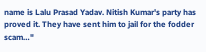name is Lalu Prasad Yadav. Nitish Kumar's party has proved it. They have sent him to jail for the fodder scam…"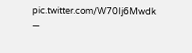pic.twitter.com/W70Ij6Mwdk
—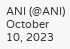ANI (@ANI) October 10, 2023